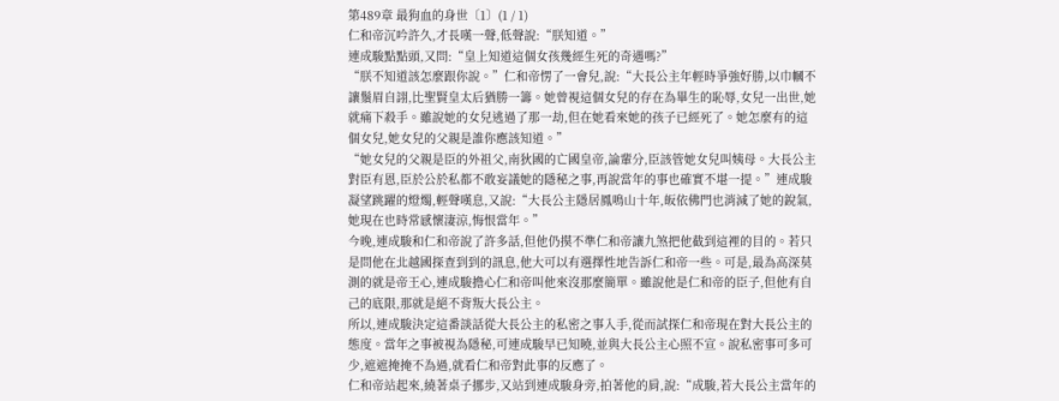第489章 最狗血的身世〔1〕(1 / 1)
仁和帝沉吟許久,才長嘆一聲,低聲說:“朕知道。”
連成駿點點頭,又問:“皇上知道這個女孩幾經生死的奇遇嗎?”
“朕不知道該怎麼跟你說。”仁和帝愣了一會兒,說:“大長公主年輕時爭強好勝,以巾幗不讓鬚眉自詡,比聖賢皇太后猶勝一籌。她曾視這個女兒的存在為畢生的恥辱,女兒一出世,她就痛下殺手。雖說她的女兒逃過了那一劫,但在她看來她的孩子已經死了。她怎麼有的這個女兒,她女兒的父親是誰你應該知道。”
“她女兒的父親是臣的外祖父,南狄國的亡國皇帝,論輩分,臣該管她女兒叫姨母。大長公主對臣有恩,臣於公於私都不敢妄議她的隱秘之事,再說當年的事也確實不堪一提。”連成駿凝望跳躍的燈燭,輕聲嘆息,又說:“大長公主隱居鳳鳴山十年,皈依佛門也消減了她的銳氣,她現在也時常感懷淒涼,悔恨當年。”
今晚,連成駿和仁和帝說了許多話,但他仍摸不準仁和帝讓九煞把他截到這裡的目的。若只是問他在北越國探查到到的訊息,他大可以有選擇性地告訴仁和帝一些。可是,最為高深莫測的就是帝王心,連成駿擔心仁和帝叫他來沒那麼簡單。雖說他是仁和帝的臣子,但他有自己的底限,那就是絕不背叛大長公主。
所以,連成駿決定這番談話從大長公主的私密之事入手,從而試探仁和帝現在對大長公主的態度。當年之事被視為隱秘,可連成駿早已知曉,並與大長公主心照不宣。說私密事可多可少,遮遮掩掩不為過,就看仁和帝對此事的反應了。
仁和帝站起來,繞著桌子挪步,又站到連成駿身旁,拍著他的肩,說:“成駿,若大長公主當年的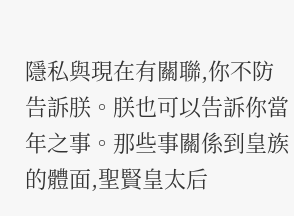隱私與現在有關聯,你不防告訴朕。朕也可以告訴你當年之事。那些事關係到皇族的體面,聖賢皇太后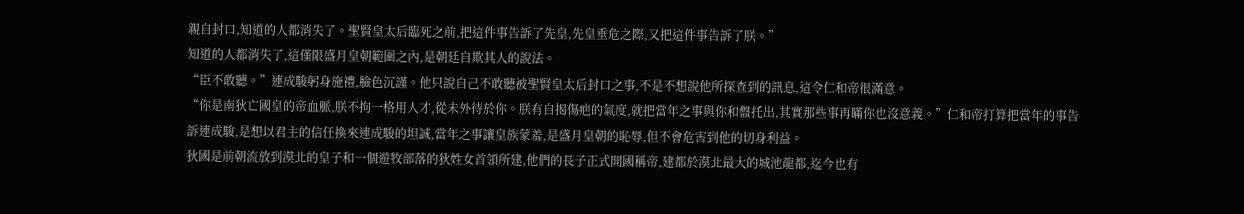親自封口,知道的人都消失了。聖賢皇太后臨死之前,把這件事告訴了先皇,先皇垂危之際,又把這件事告訴了朕。”
知道的人都消失了,這僅限盛月皇朝範圍之內,是朝廷自欺其人的說法。
“臣不敢聽。”連成駿躬身施禮,臉色沉謹。他只說自己不敢聽被聖賢皇太后封口之事,不是不想說他所探查到的訊息,這令仁和帝很滿意。
“你是南狄亡國皇的帝血脈,朕不拘一格用人才,從未外待於你。朕有自揭傷疤的氣度,就把當年之事與你和盤托出,其實那些事再瞞你也沒意義。”仁和帝打算把當年的事告訴連成駿,是想以君主的信任換來連成駿的坦誠,當年之事讓皇族蒙羞,是盛月皇朝的恥辱,但不會危害到他的切身利益。
狄國是前朝流放到漠北的皇子和一個遊牧部落的狄姓女首領所建,他們的長子正式開國稱帝,建都於漠北最大的城池龍都,迄今也有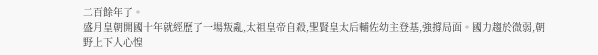二百餘年了。
盛月皇朝開國十年就經歷了一場叛亂,太祖皇帝自殺,聖賢皇太后輔佐幼主登基,強撐局面。國力趨於微弱,朝野上下人心惶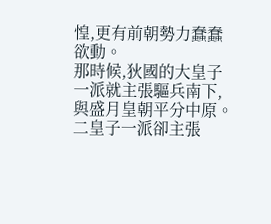惶,更有前朝勢力蠢蠢欲動。
那時候,狄國的大皇子一派就主張驅兵南下,與盛月皇朝平分中原。二皇子一派卻主張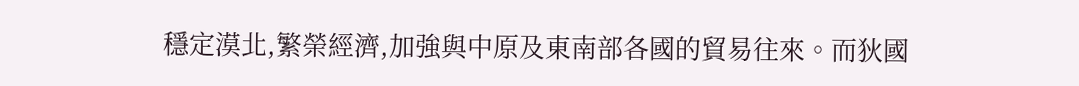穩定漠北,繁榮經濟,加強與中原及東南部各國的貿易往來。而狄國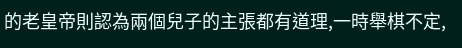的老皇帝則認為兩個兒子的主張都有道理,一時舉棋不定,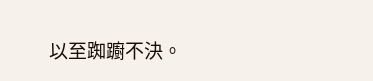以至踟躕不決。